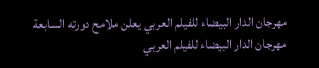مهرجان الدار البيضاء للفيلم العربي يعلن ملامح دورته السابعة
مهرجان الدار البيضاء للفيلم العربي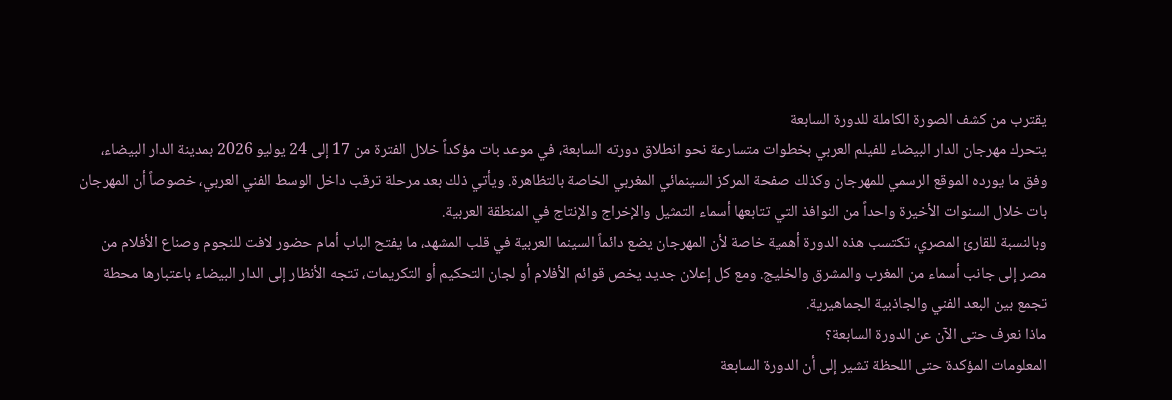يقترب من كشف الصورة الكاملة للدورة السابعة
يتحرك مهرجان الدار البيضاء للفيلم العربي بخطوات متسارعة نحو انطلاق دورته السابعة، في موعد بات مؤكداً خلال الفترة من 17 إلى 24 يوليو 2026 بمدينة الدار البيضاء، وفق ما يورده الموقع الرسمي للمهرجان وكذلك صفحة المركز السينمائي المغربي الخاصة بالتظاهرة. ويأتي ذلك بعد مرحلة ترقب داخل الوسط الفني العربي، خصوصاً أن المهرجان بات خلال السنوات الأخيرة واحداً من النوافذ التي تتابعها أسماء التمثيل والإخراج والإنتاج في المنطقة العربية.
وبالنسبة للقارئ المصري، تكتسب هذه الدورة أهمية خاصة لأن المهرجان يضع دائماً السينما العربية في قلب المشهد، ما يفتح الباب أمام حضور لافت للنجوم وصناع الأفلام من مصر إلى جانب أسماء من المغرب والمشرق والخليج. ومع كل إعلان جديد يخص قوائم الأفلام أو لجان التحكيم أو التكريمات، تتجه الأنظار إلى الدار البيضاء باعتبارها محطة تجمع بين البعد الفني والجاذبية الجماهيرية.
ماذا نعرف حتى الآن عن الدورة السابعة؟
المعلومات المؤكدة حتى اللحظة تشير إلى أن الدورة السابعة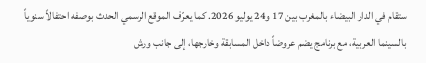ستقام في الدار البيضاء بالمغرب بين 17 و24 يوليو 2026. كما يعرّف الموقع الرسمي الحدث بوصفه احتفالاً سنوياً بالسينما العربية، مع برنامج يضم عروضاً داخل المسابقة وخارجها، إلى جانب ورش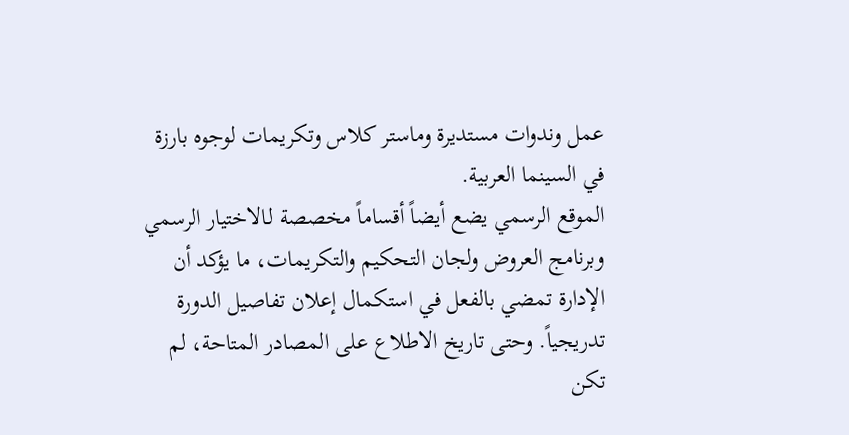عمل وندوات مستديرة وماستر كلاس وتكريمات لوجوه بارزة في السينما العربية.
الموقع الرسمي يضع أيضاً أقساماً مخصصة لـالاختيار الرسمي وبرنامج العروض ولجان التحكيم والتكريمات، ما يؤكد أن الإدارة تمضي بالفعل في استكمال إعلان تفاصيل الدورة تدريجياً. وحتى تاريخ الاطلاع على المصادر المتاحة، لم تكن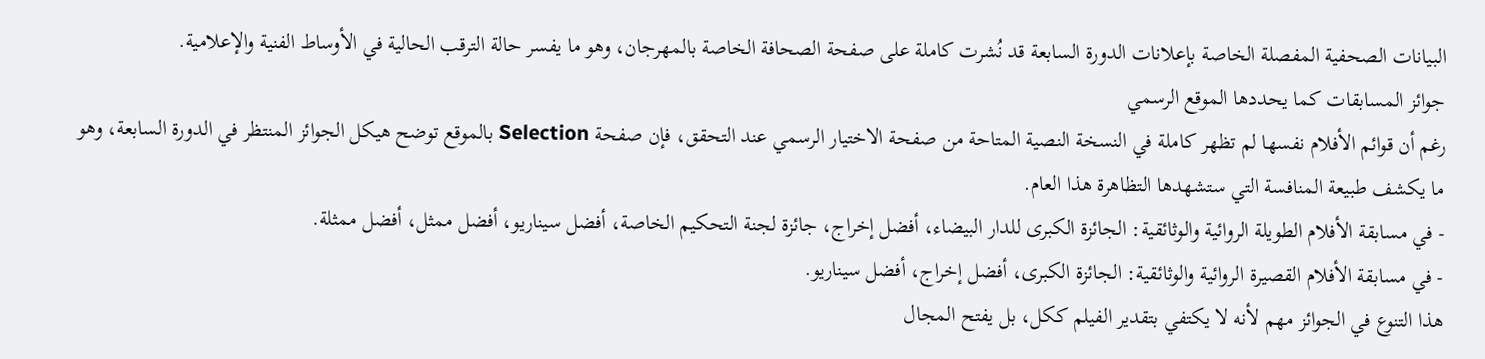البيانات الصحفية المفصلة الخاصة بإعلانات الدورة السابعة قد نُشرت كاملة على صفحة الصحافة الخاصة بالمهرجان، وهو ما يفسر حالة الترقب الحالية في الأوساط الفنية والإعلامية.
جوائز المسابقات كما يحددها الموقع الرسمي
رغم أن قوائم الأفلام نفسها لم تظهر كاملة في النسخة النصية المتاحة من صفحة الاختيار الرسمي عند التحقق، فإن صفحة Selection بالموقع توضح هيكل الجوائز المنتظر في الدورة السابعة، وهو ما يكشف طبيعة المنافسة التي ستشهدها التظاهرة هذا العام.
- في مسابقة الأفلام الطويلة الروائية والوثائقية: الجائزة الكبرى للدار البيضاء، أفضل إخراج، جائزة لجنة التحكيم الخاصة، أفضل سيناريو، أفضل ممثل، أفضل ممثلة.
- في مسابقة الأفلام القصيرة الروائية والوثائقية: الجائزة الكبرى، أفضل إخراج، أفضل سيناريو.
هذا التنوع في الجوائز مهم لأنه لا يكتفي بتقدير الفيلم ككل، بل يفتح المجال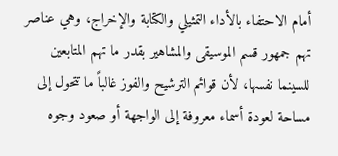أمام الاحتفاء بالأداء التمثيلي والكتابة والإخراج، وهي عناصر تهم جمهور قسم الموسيقى والمشاهير بقدر ما تهم المتابعين للسينما نفسها، لأن قوائم الترشيح والفوز غالباً ما تتحول إلى مساحة لعودة أسماء معروفة إلى الواجهة أو صعود وجوه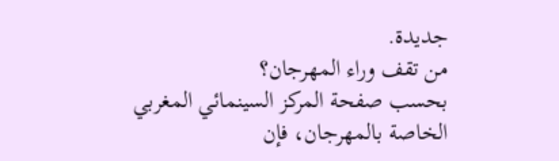جديدة.
من تقف وراء المهرجان؟
بحسب صفحة المركز السينمائي المغربي الخاصة بالمهرجان، فإن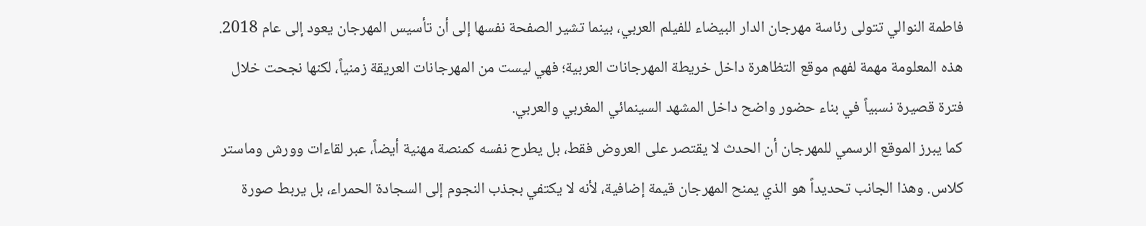فاطمة النوالي تتولى رئاسة مهرجان الدار البيضاء للفيلم العربي، بينما تشير الصفحة نفسها إلى أن تأسيس المهرجان يعود إلى عام 2018. هذه المعلومة مهمة لفهم موقع التظاهرة داخل خريطة المهرجانات العربية؛ فهي ليست من المهرجانات العريقة زمنياً، لكنها نجحت خلال فترة قصيرة نسبياً في بناء حضور واضح داخل المشهد السينمائي المغربي والعربي.
كما يبرز الموقع الرسمي للمهرجان أن الحدث لا يقتصر على العروض فقط، بل يطرح نفسه كمنصة مهنية أيضاً، عبر لقاءات وورش وماستر كلاس. وهذا الجانب تحديداً هو الذي يمنح المهرجان قيمة إضافية، لأنه لا يكتفي بجذب النجوم إلى السجادة الحمراء، بل يربط صورة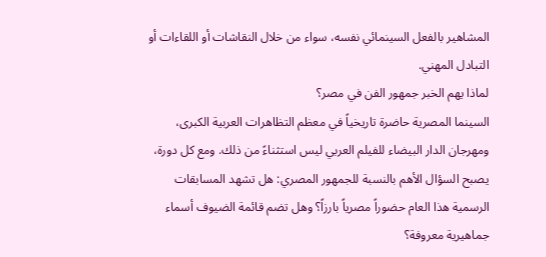المشاهير بالفعل السينمائي نفسه، سواء من خلال النقاشات أو اللقاءات أو التبادل المهني.
لماذا يهم الخبر جمهور الفن في مصر؟
السينما المصرية حاضرة تاريخياً في معظم التظاهرات العربية الكبرى، ومهرجان الدار البيضاء للفيلم العربي ليس استثناءً من ذلك. ومع كل دورة، يصبح السؤال الأهم بالنسبة للجمهور المصري: هل تشهد المسابقات الرسمية هذا العام حضوراً مصرياً بارزاً؟ وهل تضم قائمة الضيوف أسماء جماهيرية معروفة؟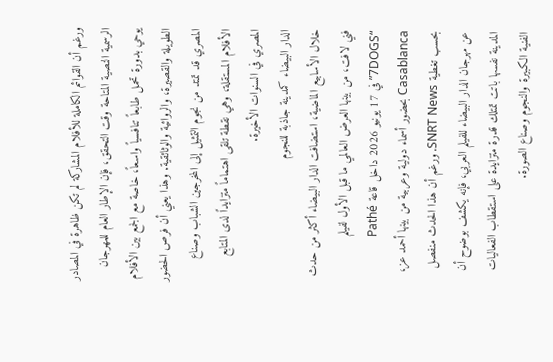ورغم أن القوائم الكاملة للأفلام المشاركة لم تكن ظاهرة في المصادر الرسمية النصية المتاحة وقت التحقق، فإن الإطار العام للمهرجان يوحي بدورة تحمل طابعاً تنافسياً واسعاً، خاصة مع الجمع بين الأفلام الطويلة والقصيرة، والروائية والوثائقية. وهذا يعني أن فرص الحضور المصري قد تمتد من نجوم التمثيل إلى المخرجين الشباب وصناع الأفلام المستقلة، وهي نقطة تلقى اهتماماً متزايداً لدى المتابع المصري في السنوات الأخيرة.
الدار البيضاء كمدينة جاذبة للنجوم
خلال الأسابيع الماضية، استضافت الدار البيضاء أكثر من حدث فني لافت، من بينها العرض العالمي ما قبل الأول لفيلم “7DOGS” في 17 يونيو 2026 داخل قاعة Pathé Casablanca بحضور أسماء دولية وعربية من بينها أحمد عز، بحسب تغطية SNRT News. ورغم أن هذا الحدث منفصل عن مهرجان الدار البيضاء للفيلم العربي، فإنه يكشف بوضوح أن المدينة نفسها باتت تمتلك قدرة متزايدة على استقطاب الفعاليات الفنية الكبيرة والنجوم وصناع الصورة.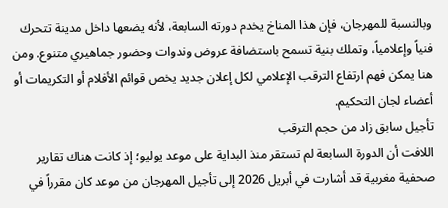وبالنسبة للمهرجان، فإن هذا المناخ يخدم دورته السابعة، لأنه يضعها داخل مدينة تتحرك فنياً وإعلامياً، وتملك بنية تسمح باستضافة عروض وندوات وحضور جماهيري متنوع. ومن هنا يمكن فهم ارتفاع الترقب الإعلامي لكل إعلان جديد يخص قوائم الأفلام أو التكريمات أو أعضاء لجان التحكيم.
تأجيل سابق زاد من حجم الترقب
اللافت أن الدورة السابعة لم تستقر منذ البداية على موعد يوليو؛ إذ كانت هناك تقارير صحفية مغربية قد أشارت في أبريل 2026 إلى تأجيل المهرجان من موعد كان مقرراً في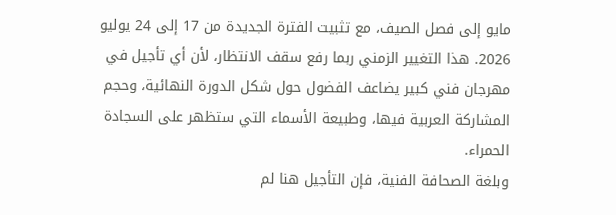مايو إلى فصل الصيف، مع تثبيت الفترة الجديدة من 17 إلى 24 يوليو 2026. هذا التغيير الزمني ربما رفع سقف الانتظار، لأن أي تأجيل في مهرجان فني كبير يضاعف الفضول حول شكل الدورة النهائية، وحجم المشاركة العربية فيها، وطبيعة الأسماء التي ستظهر على السجادة الحمراء.
وبلغة الصحافة الفنية، فإن التأجيل هنا لم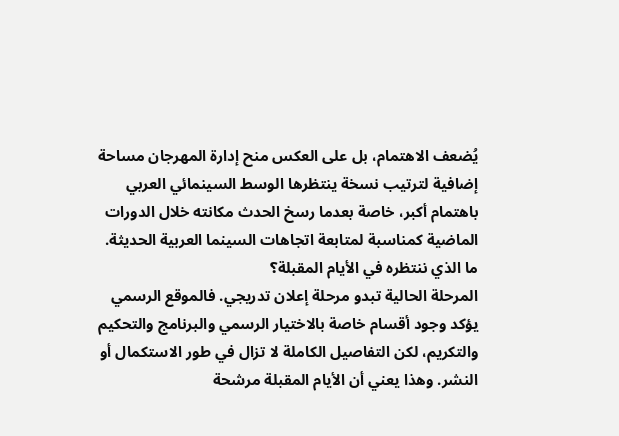يُضعف الاهتمام، بل على العكس منح إدارة المهرجان مساحة إضافية لترتيب نسخة ينتظرها الوسط السينمائي العربي باهتمام أكبر، خاصة بعدما رسخ الحدث مكانته خلال الدورات الماضية كمناسبة لمتابعة اتجاهات السينما العربية الحديثة.
ما الذي ننتظره في الأيام المقبلة؟
المرحلة الحالية تبدو مرحلة إعلان تدريجي. فالموقع الرسمي يؤكد وجود أقسام خاصة بالاختيار الرسمي والبرنامج والتحكيم والتكريم، لكن التفاصيل الكاملة لا تزال في طور الاستكمال أو النشر. وهذا يعني أن الأيام المقبلة مرشحة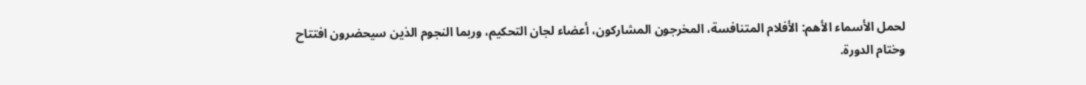لحمل الأسماء الأهم: الأفلام المتنافسة، المخرجون المشاركون، أعضاء لجان التحكيم، وربما النجوم الذين سيحضرون افتتاح وختام الدورة.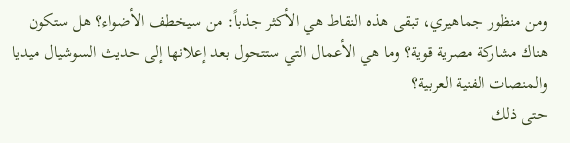ومن منظور جماهيري، تبقى هذه النقاط هي الأكثر جذباً: من سيخطف الأضواء؟ هل ستكون هناك مشاركة مصرية قوية؟ وما هي الأعمال التي ستتحول بعد إعلانها إلى حديث السوشيال ميديا والمنصات الفنية العربية؟
حتى ذلك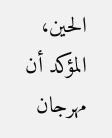الحين، المؤكد أن مهرجان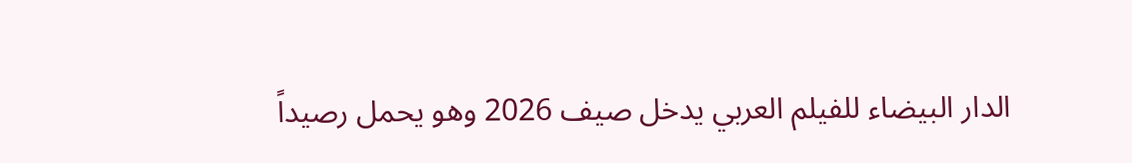الدار البيضاء للفيلم العربي يدخل صيف 2026 وهو يحمل رصيداً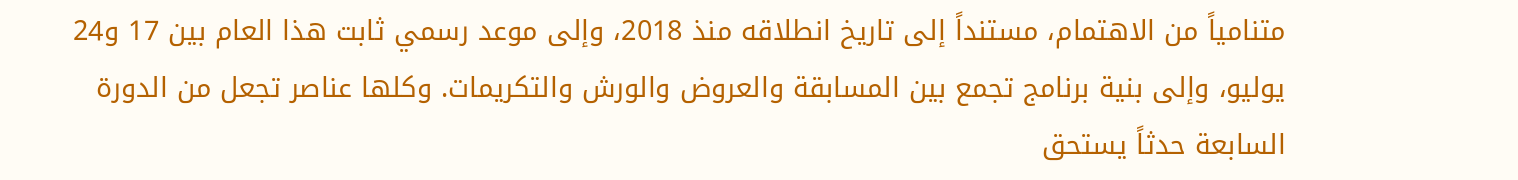متنامياً من الاهتمام، مستنداً إلى تاريخ انطلاقه منذ 2018، وإلى موعد رسمي ثابت هذا العام بين 17 و24 يوليو، وإلى بنية برنامج تجمع بين المسابقة والعروض والورش والتكريمات. وكلها عناصر تجعل من الدورة السابعة حدثاً يستحق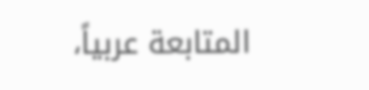المتابعة عربياً،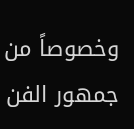وخصوصاً من جمهور الفن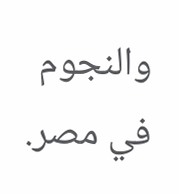والنجوم في مصر.